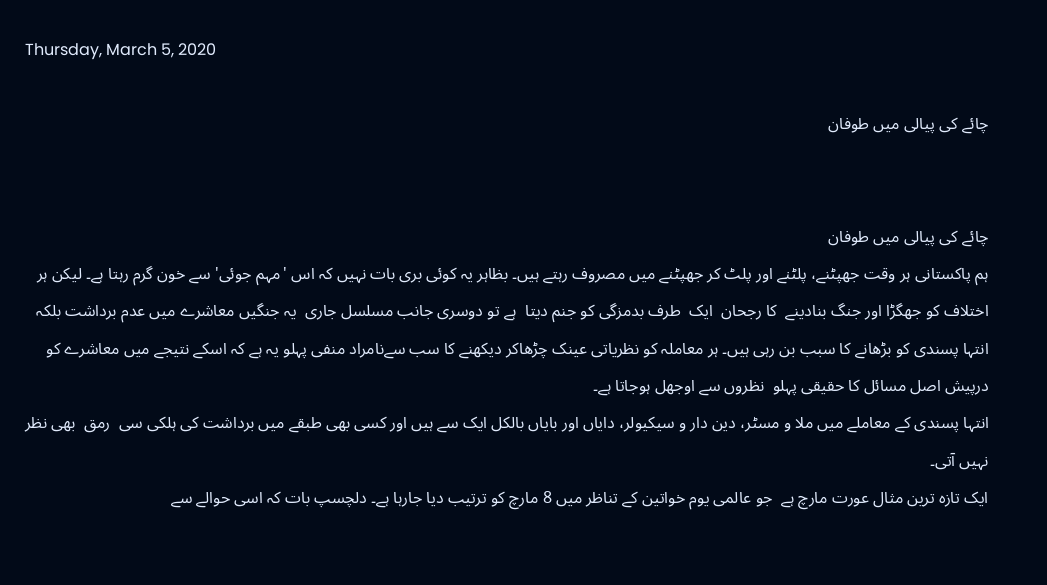Thursday, March 5, 2020

چائے کی پیالی میں طوفان


چائے کی پیالی میں طوفان
ہم پاکستانی ہر وقت جھپٹنے، پلٹنے اور پلٹ کر جھپٹنے میں مصروف رہتے ہیں۔ بظاہر یہ کوئی بری بات نہیں کہ اس 'مہم جوئی' سے خون گرم رہتا ہے۔ لیکن ہر اختلاف کو جھگڑا اور جنگ بنادینے  کا رجحان  ایک  طرف بدمزگی کو جنم دیتا  ہے تو دوسری جانب مسلسل جاری  یہ جنگیں معاشرے میں عدم برداشت بلکہ انتہا پسندی کو بڑھانے کا سبب بن رہی ہیں۔ ہر معاملہ کو نظریاتی عینک چڑھاکر دیکھنے کا سب سےنامراد منفی پہلو یہ ہے کہ اسکے نتیجے میں معاشرے کو درپیش اصل مسائل کا حقیقی پہلو  نظروں سے اوجھل ہوجاتا ہے۔
انتہا پسندی کے معاملے میں ملا و مسٹر، دین دار و سیکیولر، دایاں اور بایاں بالکل ایک سے ہیں اور کسی بھی طبقے میں برداشت کی ہلکی سی  رمق  بھی نظر نہیں آتی۔
ایک تازہ ترین مثال عورت مارچ ہے  جو عالمی یوم خواتین کے تناظر میں 8 مارچ کو ترتیب دیا جارہا ہے۔ دلچسپ بات کہ اسی حوالے سے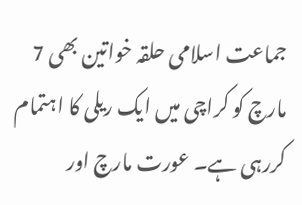جماعت اسلامی حلقہ خواتین بھی 7 مارچ کو کراچی میں ایک ریلی کا اہتمام کررہی ہے۔ عورت مارچ اور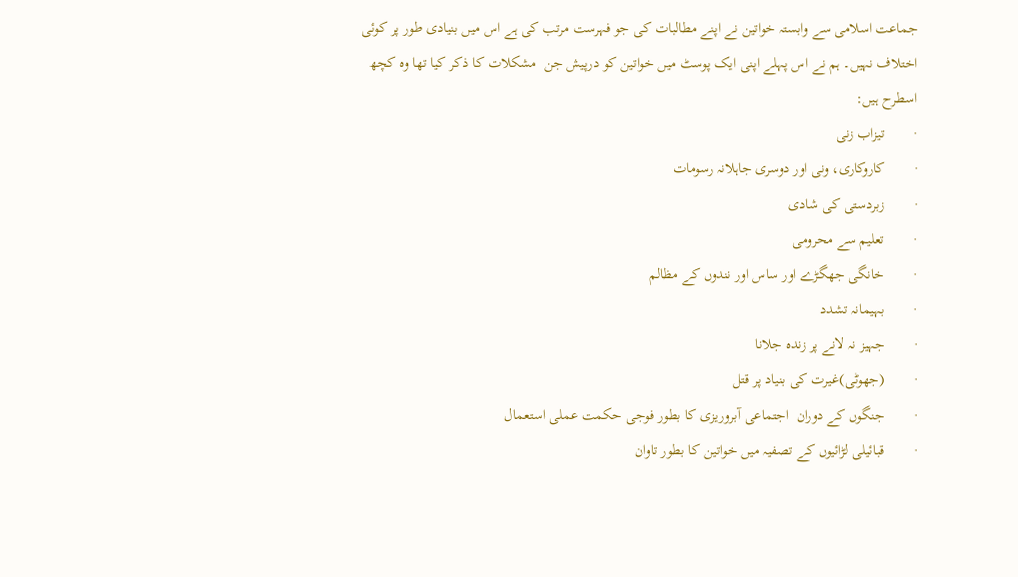جماعت اسلامی سے وابستہ خواتین نے اپنے مطالبات کی جو فہرست مرتب کی ہے اس میں بنیادی طور پر کوئی اختلاف نہیں۔ ہم نے اس پہلے اپنی ایک پوسٹ میں خواتین کو درپیش جن  مشکلات کا ذکر کیا تھا وہ کچھ اسطرح ہیں:
·        تیزاب زنی
·        کاروکاری، ونی اور دوسری جاہلانہ رسومات
·        زبردستی کی شادی
·        تعلیم سے محرومی
·        خانگی جھگڑے اور ساس اور نندوں کے مظالم
·        بہیمانہ تشدد
·        جہیز نہ لانے پر زندہ جلانا
·        (جھوٹی)غیرت کی بنیاد پر قتل
·        جنگوں کے دوران  اجتماعی آبروریزی کا بطور فوجی حکمت عملی استعمال
·        قبائیلی لڑائیوں کے تصفیہ میں خواتین کا بطور تاوان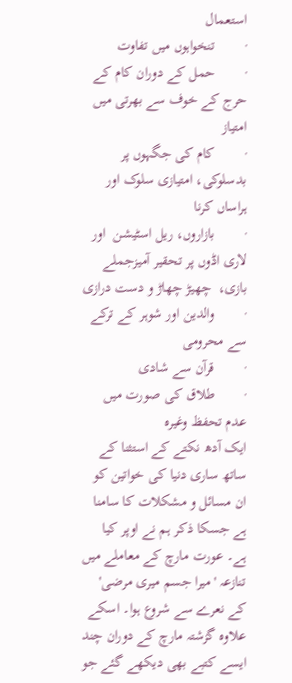استعمال
·        تنخواہوں میں تفاوت
·        حمل کے دوران کام کے حرج کے خوف سے بھرتی میں امتیاز
·        کام کی جگہوں پر بدسلوکی، امتیازی سلوک اور ہراساں کرنا
·        بازاروں، ریل اسٹیشن  اور لاری اڈوں پر تحقیر آمیزجملے بازی،  چھیڑ چھاڑ و دست درازی
·        والدین اور شوہر کے ترکے سے محرومی
·        قرآن سے شادی
·        طلاق کی صورت میں عدم تحفظ وغیرہ
ایک آدھ نکتے کے استثنا کے ساتھ ساری دنیا کی خواتین کو ان مسائل و مشکلات کا سامنا ہے جسکا ذکر ہم نے اوپر کیا ہے۔ عورت مارچ کے معاملے میں تنازعہ 'میرا جسم میری مرضی' کے نعرے سے شروع ہوا۔ اسکے علاوہ گزشتہ مارچ کے دوران چند ایسے کتبے بھی دیکھے گئے جو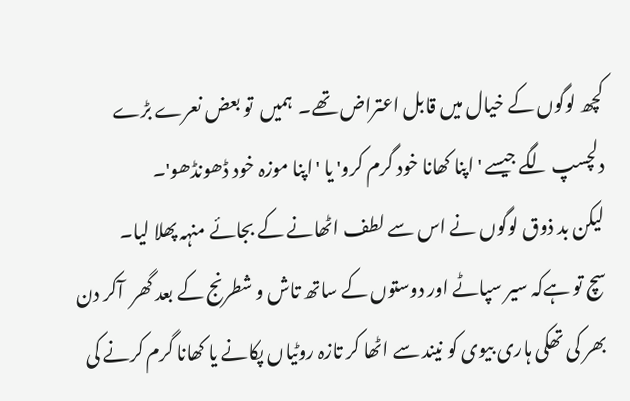کچھ لوگوں کے خیال میں قابل اعتراض تھے۔  ہمیں  تو بعض نعرے بڑے دلچسپ لگے جیسے 'اپنا کھانا خود گرم کرو' یا 'اپنا موزہ خود ڈھونڈھو'۔
لیکن بد ذوق لوگوں نے اس سے لطف اٹھانے کے بجائے منہہ پھلا لیا۔
سچ تو ہےکہ سیر سپاٹے اور دوستوں کے ساتھ تاش و شطرنج کے بعد گھر  آکر دن بھر کی تھکی ہاری بیوی کو نیند سے اٹھا کر تازہ روٹیاں پکانے یا کھانا گرم کرنے کی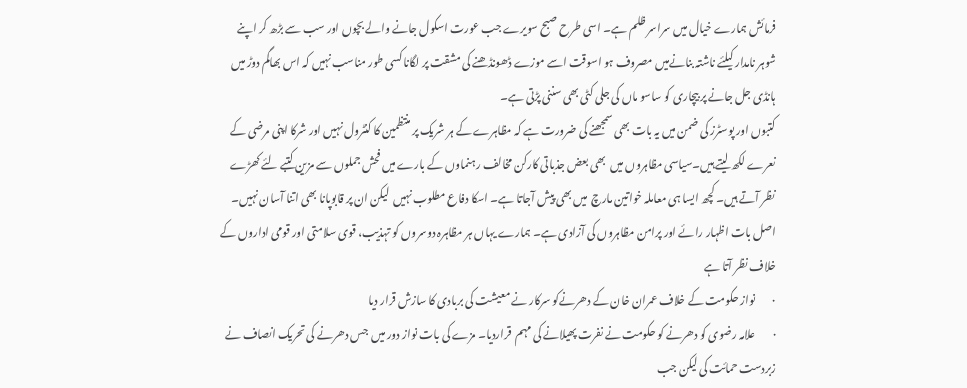فرمائش ہمارے خیال میں سراسر ظلم ہے۔ اسی طرح صبح سویرے جب عورت اسکول جانے والے بچوں اور سب سے بڑھ کر اپنے شوہر نامدار کیلئے ناشتہ بنانےمیں مصروف ہو اسوقت اسے موزے ڈھونڈھنے کی مشقت پر لگانا کسی طور مناسب نہیں کہ اس بھاگم دوڑ میں ہانڈی جل جانے پر بیچاری کو ساسو ماں کی جلی کٹی بھی سننی پڑتی ہے۔
کتبوں اور پوسٹرز کی ضمن میں یہ بات بھی سمجھنے کی ضرورت ہے کہ مظاہرے کے ہر شریک پر منتظمین کا کنٹرول نہیں اور شرکا اپنی مرضی کے نعرے لکھ لیتے ہیں۔سیاسی مظاہروں میں  بھی بعض جذباتی کارکن مخالف رہنماوں کے بارے میں فحش جملوں سے مزین کتبے لئے کھڑے نظر آتے ہیں۔ کچھ ایسا ہی معاملہ خواتین مارچ  میں بھی پیش آجاتا ہے۔ اسکا دفاع مطلوب نہیں  لیکن ان پر قابوپانا بھی اتنا آسان نہیں۔
اصل بات اظہار رائے اور پرامن مظاہروں کی آزادی ہے۔ ہمارے یہاں ہر مظاہرہ دوسروں کو تہذیب، قوی سلامتی اور قومی اداروں کے خلاف نظر آتا ہے
·        نواز حکومت کے خلاف عمران خان کے دھرنےکو سرکار نے معیشت کی بربادی کا سازش قرار دیا
·        علامہ رضوی کو دھرنے کو حکومت نے نفرت پھیلانے کی مہم  قراردیا۔ مزے کی بات نواز دور میں  جس دھرنے کی تحریک انصاف نے زبردست حمائت کی لیکن جب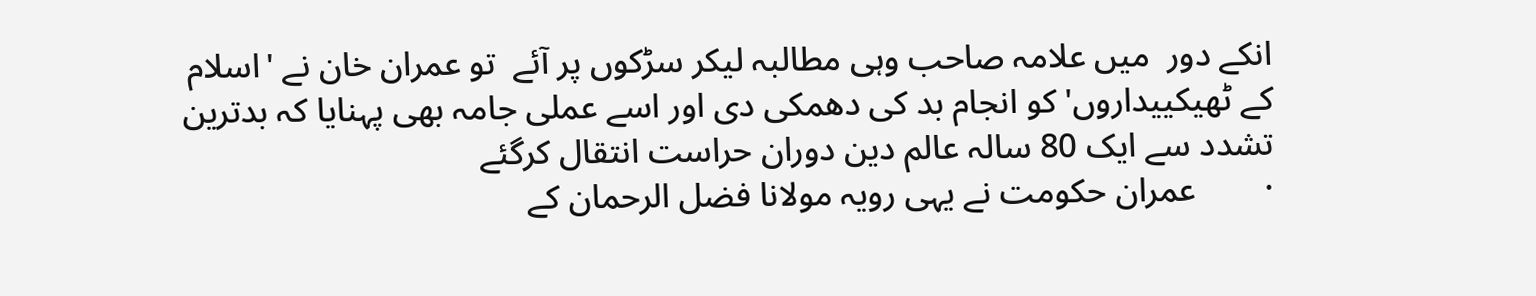انکے دور  میں علامہ صاحب وہی مطالبہ لیکر سڑکوں پر آئے  تو عمران خان نے 'اسلام کے ٹھیکییداروں' کو انجام بد کی دھمکی دی اور اسے عملی جامہ بھی پہنایا کہ بدترین تشدد سے ایک 80 سالہ عالم دین دوران حراست انتقال کرگئے
·        عمران حکومت نے یہی رویہ مولانا فضل الرحمان کے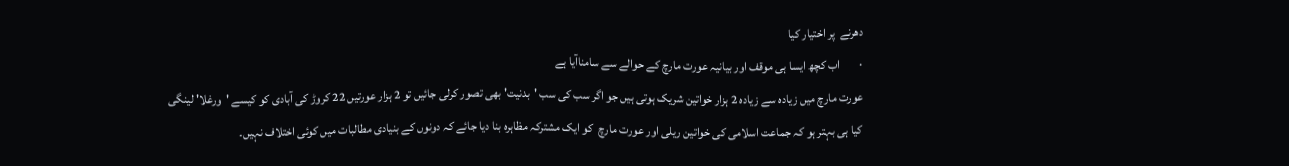دھرنے  پر اختیار کیا
·        اب کچھ ایسا ہی موقف اور بیانیہ عورت مارچ کے حوالے سے سامناآیا ہے
عورت مارچ میں زیادہ سے زیادہ 2 ہزار خواتین شریک ہوتی ہیں جو اگر سب کی سب 'بدنیت' بھی تصور کرلی جائیں تو 2 ہزار عورتیں 22 کروڑ کی آبادی کو کیسے 'ورغلا' لینگی
کیا ہی بہتر ہو کہ جماعت اسلامی کی خواتین ریلی اور عورت مارچ  کو ایک مشترکہ مظاہرہ بنا دیا جائے کہ دونوں کے بنیادی مطالبات میں کوئی اختلاف نہیں۔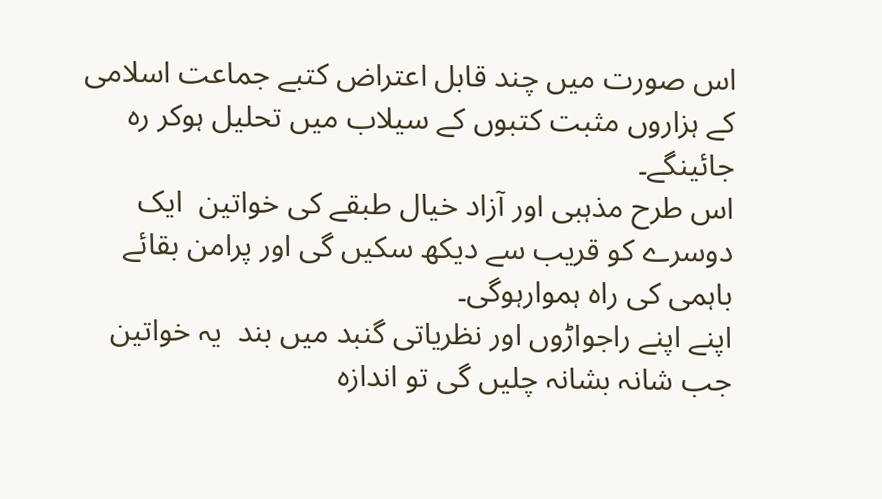اس صورت میں چند قابل اعتراض کتبے جماعت اسلامی کے ہزاروں مثبت کتبوں کے سیلاب میں تحلیل ہوکر رہ جائینگے۔
اس طرح مذہبی اور آزاد خیال طبقے کی خواتین  ایک دوسرے کو قریب سے دیکھ سکیں گی اور پرامن بقائے باہمی کی راہ ہموارہوگی۔
اپنے اپنے راجواڑوں اور نظریاتی گنبد میں بند  یہ خواتین جب شانہ بشانہ چلیں گی تو اندازہ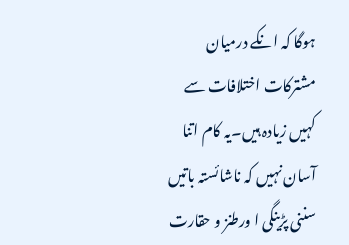ہوگا کہ انکے درمیان مشترکات اختلافات سے کہیں زیادہ ہیں۔یہ کام اتنا آسان نہیں کہ ناشائستہ باتیں سننی پڑینگی ا ورطنز و حقارت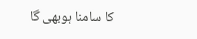کا سامنا ہوبھی گا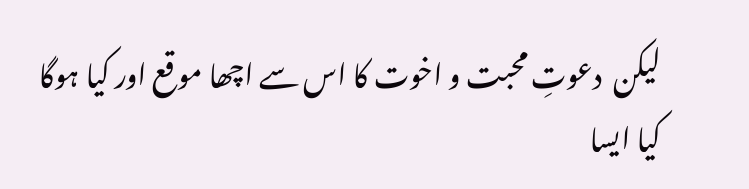لیکن  دعوتِ محبت و اخوت کا اس سے اچھا موقع اور کیا ہوگا
کیا ایسا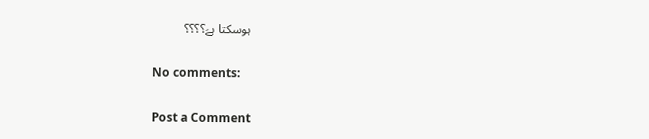ہوسکتا ہےَ؟؟؟؟

No comments:

Post a Comment